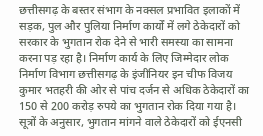छत्तीसगढ़ के बस्तर संभाग के नक्सल प्रभावित इलाकों में सड़क, पुल और पुलिया निर्माण कार्यों में लगे ठेकेदारों को सरकार के भुगतान रोक देने से भारी समस्या का सामना करना पड़ रहा है। निर्माण कार्य के लिए जिम्मेदार लोक निर्माण विभाग छत्तीसगढ़ के इंजीनियर इन चीफ विजय कुमार भतहरी की ओर से पांच दर्जन से अधिक ठेकेदारों का 150 से 200 करोड़ रुपये का भुगतान रोक दिया गया है।
सूत्रों के अनुसार, भुगतान मांगने वाले ठेकेदारों को ईएनसी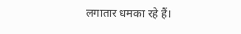लगातार धमका रहे हैं।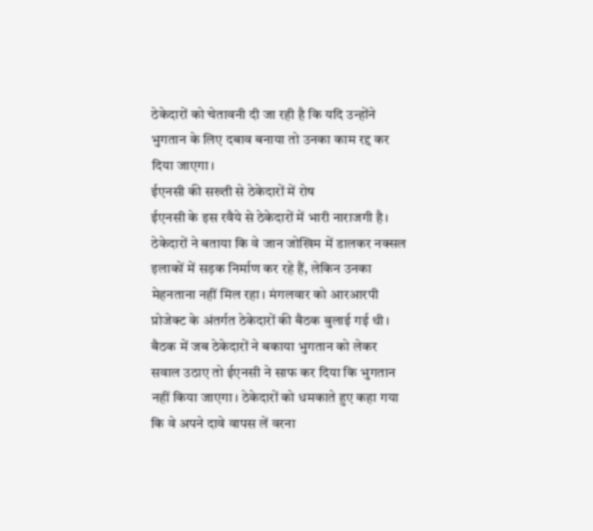ठेकेदारों को चेतावनी दी जा रही है कि यदि उन्होंने भुगतान के लिए दबाव बनाया तो उनका काम रद्द कर दिया जाएगा।
ईएनसी की सख्ती से ठेकेदारों में रोष
ईएनसी के इस रवैये से ठेकेदारों में भारी नाराजगी है। ठेकेदारों ने बताया कि वे जान जोखिम में डालकर नक्सल इलाकों में सड़क निर्माण कर रहे हैं, लेकिन उनका मेहनताना नहीं मिल रहा। मंगलवार को आरआरपी प्रोजेक्ट के अंतर्गत ठेकेदारों की बैठक बुलाई गई थी। बैठक में जब ठेकेदारों ने बकाया भुगतान को लेकर सवाल उठाए तो ईएनसी ने साफ कर दिया कि भुगतान नहीं किया जाएगा। ठेकेदारों को धमकाते हुए कहा गया कि वे अपने दावे वापस लें वरना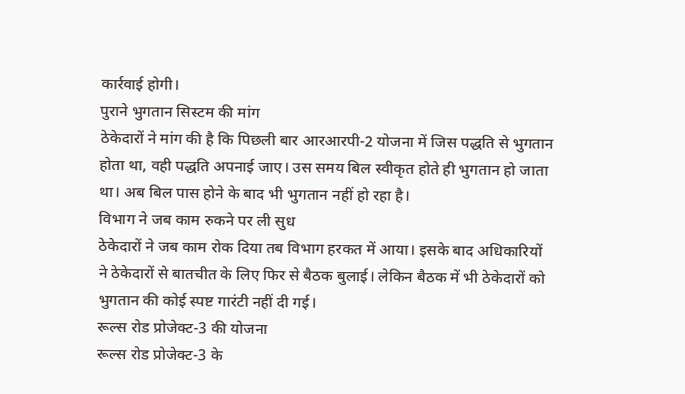कार्रवाई होगी।
पुराने भुगतान सिस्टम की मांग
ठेकेदारों ने मांग की है कि पिछली बार आरआरपी-2 योजना में जिस पद्धति से भुगतान होता था, वही पद्धति अपनाई जाए। उस समय बिल स्वीकृत होते ही भुगतान हो जाता था। अब बिल पास होने के बाद भी भुगतान नहीं हो रहा है।
विभाग ने जब काम रुकने पर ली सुध
ठेकेदारों ने जब काम रोक दिया तब विभाग हरकत में आया। इसके बाद अधिकारियों ने ठेकेदारों से बातचीत के लिए फिर से बैठक बुलाई। लेकिन बैठक में भी ठेकेदारों को भुगतान की कोई स्पष्ट गारंटी नहीं दी गई।
रूल्स रोड प्रोजेक्ट-3 की योजना
रूल्स रोड प्रोजेक्ट-3 के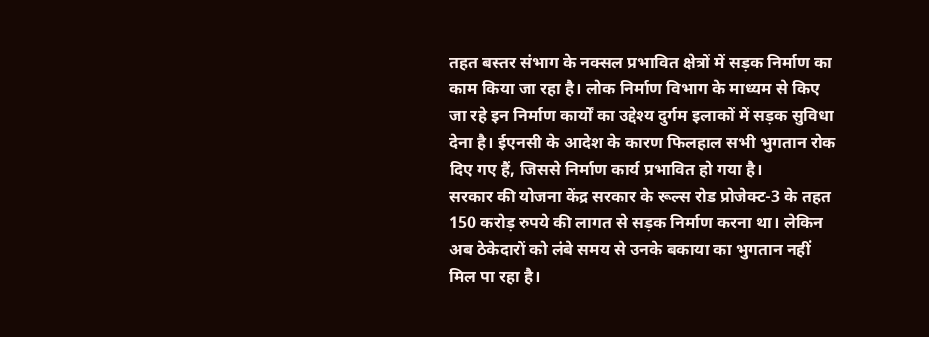तहत बस्तर संभाग के नक्सल प्रभावित क्षेत्रों में सड़क निर्माण का काम किया जा रहा है। लोक निर्माण विभाग के माध्यम से किए जा रहे इन निर्माण कार्यों का उद्देश्य दुर्गम इलाकों में सड़क सुविधा देना है। ईएनसी के आदेश के कारण फिलहाल सभी भुगतान रोक दिए गए हैं, जिससे निर्माण कार्य प्रभावित हो गया है।
सरकार की योजना केंद्र सरकार के रूल्स रोड प्रोजेक्ट-3 के तहत 150 करोड़ रुपये की लागत से सड़क निर्माण करना था। लेकिन अब ठेकेदारों को लंबे समय से उनके बकाया का भुगतान नहीं मिल पा रहा है।